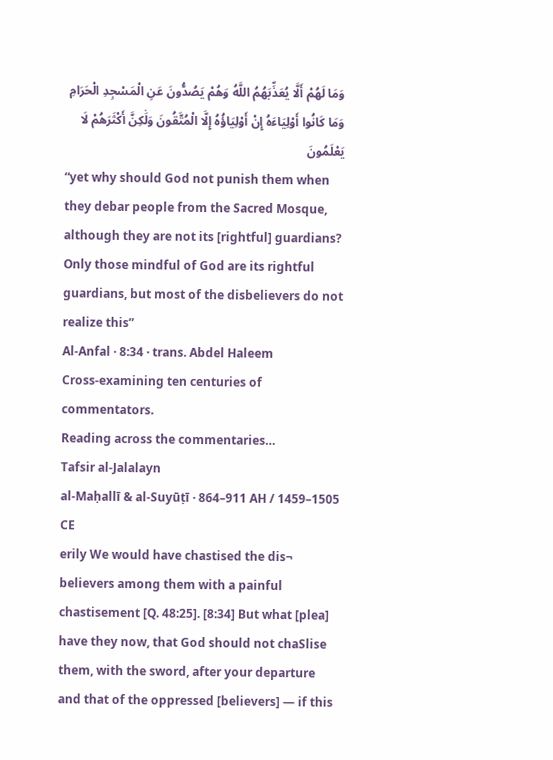وَمَا لَهُمْ أَلَّا يُعَذِّبَهُمُ اللَّهُ وَهُمْ يَصُدُّونَ عَنِ الْمَسْجِدِ الْحَرَامِ وَمَا كَانُوا أَوْلِيَاءَهُ إِنْ أَوْلِيَاؤُهُ إِلَّا الْمُتَّقُونَ وَلَٰكِنَّ أَكْثَرَهُمْ لَا يَعْلَمُونَ
“yet why should God not punish them when they debar people from the Sacred Mosque, although they are not its [rightful] guardians? Only those mindful of God are its rightful guardians, but most of the disbelievers do not realize this”
Al-Anfal · 8:34 · trans. Abdel Haleem
Cross-examining ten centuries of commentators.
Reading across the commentaries…
Tafsir al-Jalalayn
al-Maḥallī & al-Suyūṭī · 864–911 AH / 1459–1505 CE
erily We would have chastised the dis¬ believers among them with a painful chastisement [Q. 48:25]. [8:34] But what [plea] have they now, that God should not chaSlise them, with the sword, after your departure and that of the oppressed [believers] — if this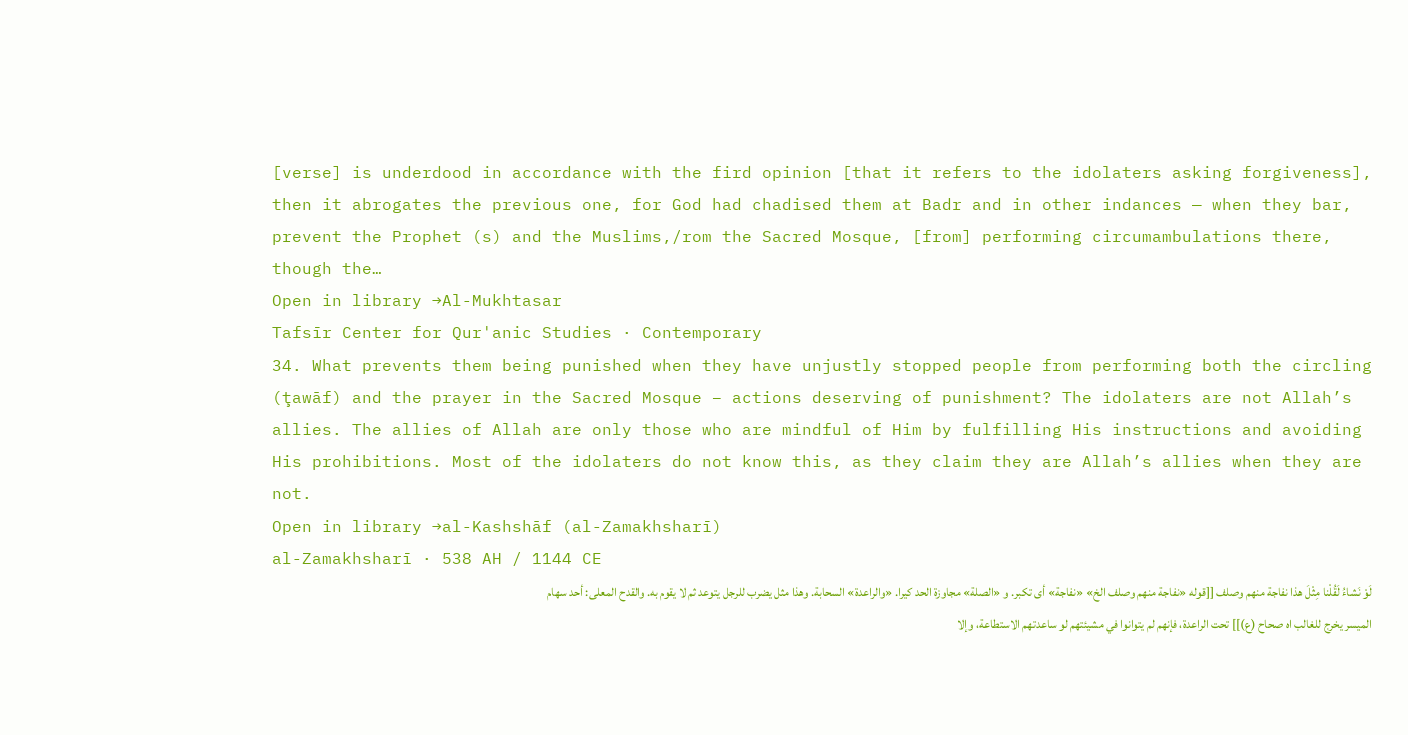[verse] is underdood in accordance with the fird opinion [that it refers to the idolaters asking forgiveness], then it abrogates the previous one, for God had chadised them at Badr and in other indances — when they bar, prevent the Prophet (s) and the Muslims,/rom the Sacred Mosque, [from] performing circumambulations there, though the…
Open in library →Al-Mukhtasar
Tafsīr Center for Qur'anic Studies · Contemporary
34. What prevents them being punished when they have unjustly stopped people from performing both the circling (ţawāf) and the prayer in the Sacred Mosque – actions deserving of punishment? The idolaters are not Allah’s allies. The allies of Allah are only those who are mindful of Him by fulfilling His instructions and avoiding His prohibitions. Most of the idolaters do not know this, as they claim they are Allah’s allies when they are not.
Open in library →al-Kashshāf (al-Zamakhsharī)
al-Zamakhsharī · 538 AH / 1144 CE
لَوْ نَشاءُ لَقُلْنا مِثْلَ هذا نفاجة منهم وصلف [[قوله «نفاجة منهم وصلف الخ» «نفاجة» أى تكبر. و «الصلة» مجاوزة الحد كيرا. «والراعدة» السحابة. وهذا مثل يضرب للرجل يتوعد ثم لا يقوم به. والقدح المعلى: أحد سهام الميسر يخرج للغالب اه صحاح (ع)]] تحت الراعدة، فإنهم لم يتوانوا في مشيئتهم لو ساعدتهم الاستطاعة، وإلا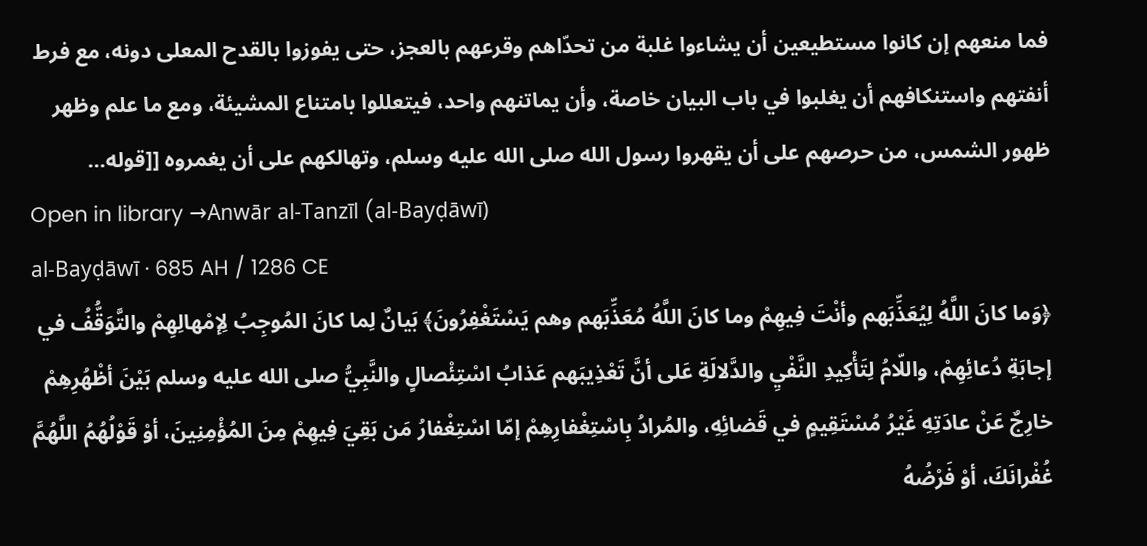فما منعهم إن كانوا مستطيعين أن يشاءوا غلبة من تحدّاهم وقرعهم بالعجز، حتى يفوزوا بالقدح المعلى دونه، مع فرط أنفتهم واستنكافهم أن يغلبوا في باب البيان خاصة، وأن يماتنهم واحد، فيتعللوا بامتناع المشيئة، ومع ما علم وظهر ظهور الشمس، من حرصهم على أن يقهروا رسول الله صلى الله عليه وسلم، وتهالكهم على أن يغمروه [[قوله…
Open in library →Anwār al-Tanzīl (al-Bayḍāwī)
al-Bayḍāwī · 685 AH / 1286 CE
﴿وَما كانَ اللَّهُ لِيُعَذِّبَهم وأنْتَ فِيهِمْ وما كانَ اللَّهُ مُعَذِّبَهم وهم يَسْتَغْفِرُونَ﴾ بَيانٌ لِما كانَ المُوجِبُ لِإمْهالِهِمْ والتَّوَقُّفُ في إجابَةِ دُعائِهِمْ، واللّامُ لِتَأْكِيدِ النَّفْيِ والدَّلالَةِ عَلى أنَّ تَعْذِيبَهم عَذابُ اسْتِئْصالٍ والنَّبِيُّ صلى الله عليه وسلم بَيْنَ أظْهُرِهِمْ خارِجٌ عَنْ عادَتِهِ غَيْرُ مُسْتَقِيمٍ في قَضائِهِ، والمُرادُ بِاسْتِغْفارِهِمْ إمّا اسْتِغْفارُ مَن بَقِيَ فِيهِمْ مِنَ المُؤْمِنِينَ، أوْ قَوْلُهُمُ اللَّهُمَّ غُفْرانَكَ، أوْ فَرْضُهُ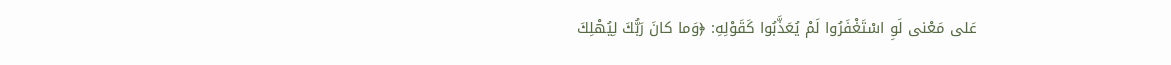عَلى مَعْنى لَوِ اسْتَغْفَرُوا لَمْ يُعَذَّبُوا كَقَوْلِهِ: ﴿وَما كانَ رَبُّكَ لِيُهْلِكَ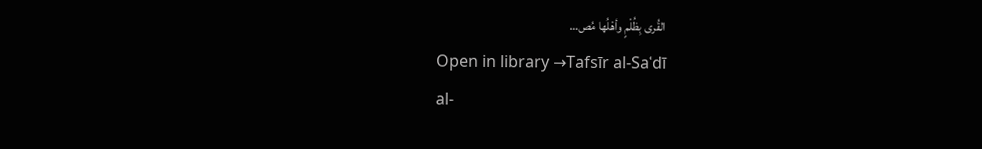القُرى بِظُلْمٍ وأهْلُها مُص…
Open in library →Tafsīr al-Saʿdī
al-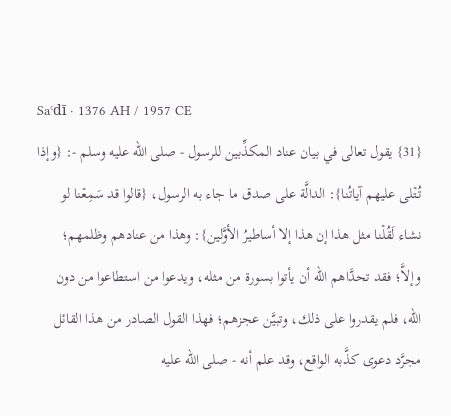Saʿdī · 1376 AH / 1957 CE
{31} يقول تعالى في بيان عناد المكذِّبين للرسول - صلى الله عليه وسلم -: {وإذا تُتۡلى عليهم آياتُنا}: الدالَّة على صدق ما جاء به الرسول، {قالوا قد سَمِعۡنا لو نشاء لَقُلۡنا مثل هذا إن هذا إلا أساطيرُ الأوَّلين}: وهذا من عنادهم وظلمهم؛ وإلاَّ؛ فقد تحدَّاهم الله أن يأتوا بسورة من مثله، ويدعوا من استطاعوا من دون الله، فلم يقدروا على ذلك، وتبيَّن عجزهم؛ فهذا القول الصادر من هذا القائل مجرَّد دعوى كذَّبه الواقع، وقد علم أنه - صلى الله عليه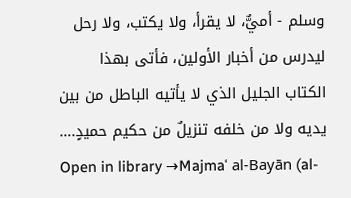وسلم - أميٌّ، لا يقرأ، ولا يكتب، ولا رحل ليدرس من أخبار الأولين، فأتى بهذا الكتاب الجليل الذي لا يأتيه الباطل من بين يديه ولا من خلفه تنزيلٌ من حكيم حميدٍ.…
Open in library →Majmaʿ al-Bayān (al-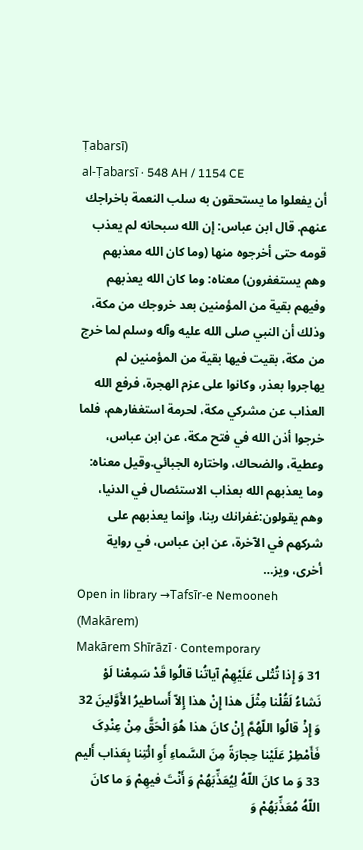Ṭabarsī)
al-Ṭabarsī · 548 AH / 1154 CE
أن يفعلوا ما يستحقون به سلب النعمة باخراجك عنهم. قال ابن عباس: إن الله سبحانه لم يعذب قومه حتى أخرجوه منها (وما كان الله معذبهم وهم يستغفرون) معناه: وما كان الله يعذبهم وفيهم بقية من المؤمنين بعد خروجك من مكة، وذلك أن النبي صلى الله عليه وآله وسلم لما خرج من مكة، بقيت فيها بقية من المؤمنين لم يهاجروا بعذر، وكانوا على عزم الهجرة، فرفع الله العذاب عن مشركي مكة، لحرمة استغفارهم، فلما خرجوا أذن الله في فتح مكة، عن ابن عباس، وعطية، والضحاك، واختاره الجبائي.وقيل معناه: وما يعذبهم الله بعذاب الاستئصال في الدنيا، وهم يقولون:غفرانك ربنا، وإنما يعذبهم على شركهم في الآخرة، عن ابن عباس، في رواية أخرى، ويز…
Open in library →Tafsīr-e Nemooneh (Makārem)
Makārem Shīrāzī · Contemporary
31 وَ إِذا تُتْلى عَلَیْهِمْ آیاتُنا قالُوا قَدْ سَمِعْنا لَوْ نَشاءُ لَقُلْنا مِثْلَ هذا إِنْ هذا إِلاّ أَساطیرُ الأَوَّلینَ 32 وَ إِذْ قالُوا اللّهُمَّ إِنْ کانَ هذا هُوَ الْحَقَّ مِنْ عِنْدِکَ فَأَمْطِرْ عَلَیْنا حِجارَةً مِنَ السَّماءِ أَوِ ائْتِنا بِعَذاب أَلیم 33 وَ ما کانَ اللّهُ لِیُعَذِّبَهُمْ وَ أَنْتَ فیهِمْ وَ ما کانَ اللّهُ مُعَذِّبَهُمْ وَ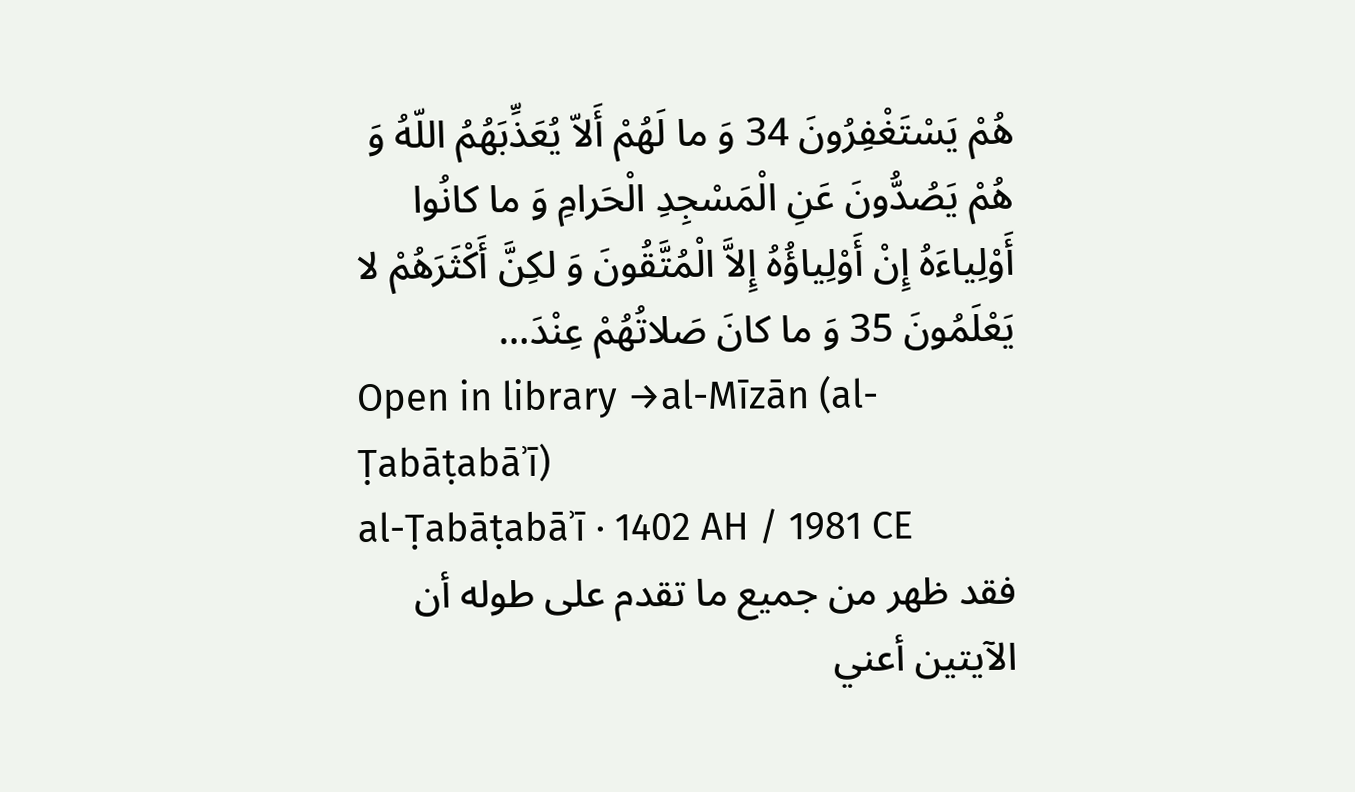هُمْ یَسْتَغْفِرُونَ 34 وَ ما لَهُمْ أَلاّ یُعَذِّبَهُمُ اللّهُ وَ هُمْ یَصُدُّونَ عَنِ الْمَسْجِدِ الْحَرامِ وَ ما کانُوا أَوْلِیاءَهُ إِنْ أَوْلِیاؤُهُ إِلاَّ الْمُتَّقُونَ وَ لکِنَّ أَکْثَرَهُمْ لا یَعْلَمُونَ 35 وَ ما کانَ صَلاتُهُمْ عِنْدَ…
Open in library →al-Mīzān (al-Ṭabāṭabāʾī)
al-Ṭabāṭabāʾī · 1402 AH / 1981 CE
فقد ظهر من جميع ما تقدم على طوله أن الآيتين أعني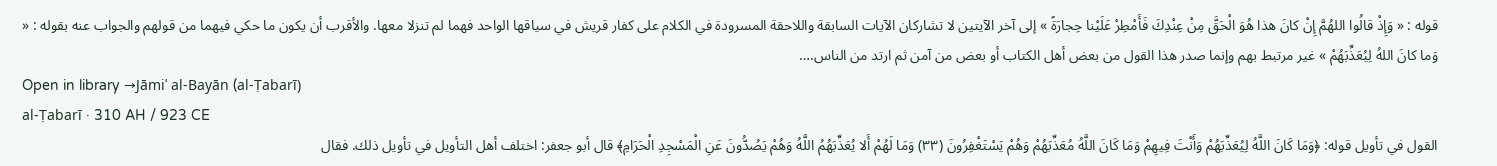قوله : « وَإِذْ قالُوا اللهُمَّ إِنْ كانَ هذا هُوَ الْحَقَّ مِنْ عِنْدِكَ فَأَمْطِرْ عَلَيْنا حِجارَةً » إلى آخر الآيتين لا تشاركان الآيات السابقة واللاحقة المسرودة في الكلام على كفار قريش في سياقها الواحد فهما لم تنزلا معها. والأقرب أن يكون ما حكي فيهما من قولهم والجواب عنه بقوله : « وَما كانَ اللهُ لِيُعَذِّبَهُمْ » غير مرتبط بهم وإنما صدر هذا القول من بعض أهل الكتاب أو بعض من آمن ثم ارتد من الناس.…
Open in library →Jāmiʿ al-Bayān (al-Ṭabarī)
al-Ṭabarī · 310 AH / 923 CE
القول في تأويل قوله: ﴿وَمَا كَانَ اللَّهُ لِيُعَذِّبَهُمْ وَأَنْتَ فِيهِمْ وَمَا كَانَ اللَّهُ مُعَذِّبَهُمْ وَهُمْ يَسْتَغْفِرُونَ (٣٣) وَمَا لَهُمْ أَلا يُعَذِّبَهُمُ اللَّهُ وَهُمْ يَصُدُّونَ عَنِ الْمَسْجِدِ الْحَرَامِ﴾ قال أبو جعفر: اختلف أهل التأويل في تأويل ذلك. فقال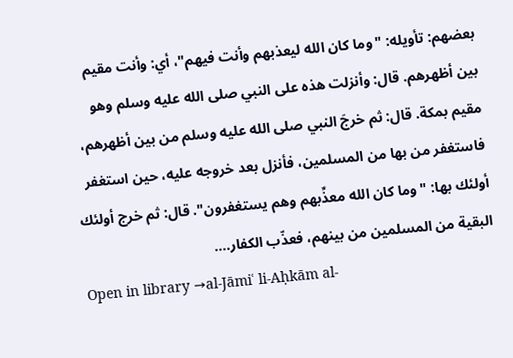بعضهم: تأويله: "وما كان الله ليعذبهم وأنت فيهم"، أي: وأنت مقيم بين أظهرهم. قال: وأنزلت هذه على النبي صلى الله عليه وسلم وهو مقيم بمكة. قال: ثم خرجَ النبي صلى الله عليه وسلم من بين أظهرهم، فاستغفر من بها من المسلمين، فأنزل بعد خروجه عليه، حين استغفر أولئك بها: "وما كان الله معذِّبهم وهم يستغفرون". قال: ثم خرج أولئك البقية من المسلمين من بينهم، فعذّب الكفار.…
Open in library →al-Jāmiʿ li-Aḥkām al-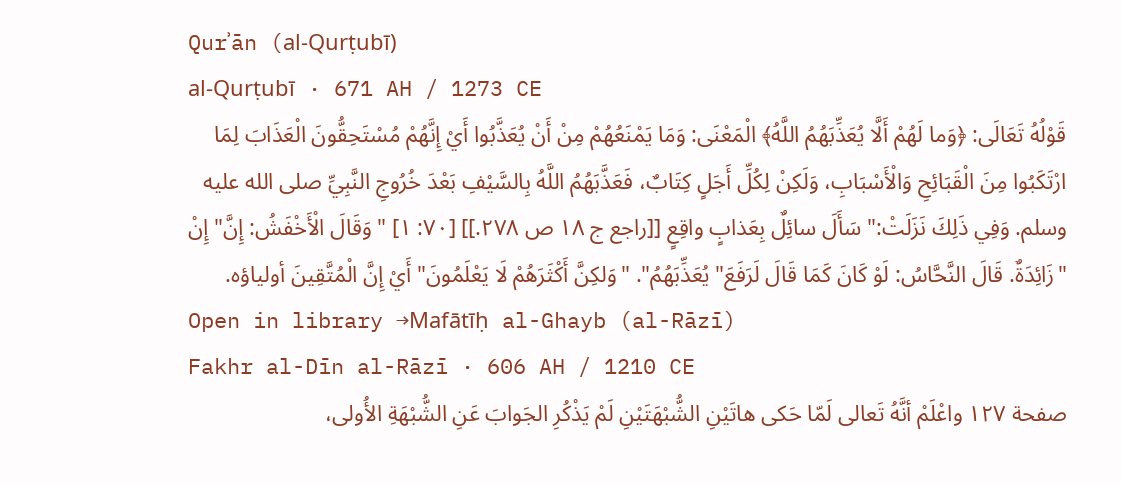Qurʾān (al-Qurṭubī)
al-Qurṭubī · 671 AH / 1273 CE
قَوْلُهُ تَعَالَى: ﴿وَما لَهُمْ أَلَّا يُعَذِّبَهُمُ اللَّهُ﴾ الْمَعْنَى: وَمَا يَمْنَعُهُمْ مِنْ أَنْ يُعَذَّبُوا أَيْ إِنَّهُمْ مُسْتَحِقُّونَ الْعَذَابَ لِمَا ارْتَكَبُوا مِنَ الْقَبَائِحِ وَالْأَسْبَابِ، وَلَكِنْ لِكُلِّ أَجَلٍ كِتَابٌ، فَعَذَّبَهُمُ اللَّهُ بِالسَّيْفِ بَعْدَ خُرُوجِ النَّبِيِّ صلى الله عليه وسلم. وَفِي ذَلِكَ نَزَلَتْ:" سَأَلَ سائِلٌ بِعَذابٍ واقِعٍ [[راجع ج ١٨ ص ٢٧٨.]] [٧٠: ١] "وَقَالَ الْأَخْفَشُ: إِنَّ" إِنْ "زَائِدَةٌ. قَالَ النَّحَّاسُ: لَوْ كَانَ كَمَا قَالَ لَرَفَعَ" يُعَذِّبَهُمُ". "وَلكِنَّ أَكْثَرَهُمْ لَا يَعْلَمُونَ" أَيْ إِنَّ الْمُتَّقِينَ أولياؤه.
Open in library →Mafātīḥ al-Ghayb (al-Rāzī)
Fakhr al-Dīn al-Rāzī · 606 AH / 1210 CE
صفحة ١٢٧ واعْلَمْ أنَّهُ تَعالى لَمّا حَكى هاتَيْنِ الشُّبْهَتَيْنِ لَمْ يَذْكُرِ الجَوابَ عَنِ الشُّبْهَةِ الأُولى،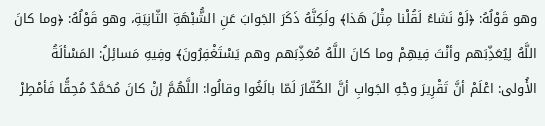وهو قَوْلُهُ: ﴿لَوْ نَشاءُ لَقُلْنا مِثْلَ هَذا﴾ ولَكِنَّهُ ذَكَرَ الجَوابَ عَنِ الشُّبْهَةِ الثّانِيَةِ، وهو قَوْلُهُ: ﴿وما كانَ اللَّهُ لِيُعَذِّبَهم وأنْتَ فِيهِمْ وما كانَ اللَّهُ مُعَذِّبَهم وهم يَسْتَغْفِرُونَ﴾ وفِيهِ مَسائِلُ: المَسْألَةُ الأُولى: اعْلَمْ أنَّ تَقْرِيرَ وجْهِ الجَوابِ أنَّ الكُفّارَ لَمّا بالَغُوا وقالُوا: اللَّهُمَّ إنْ كانَ مُحَمَّدٌ مُحِقًّا فَأمْطِرْ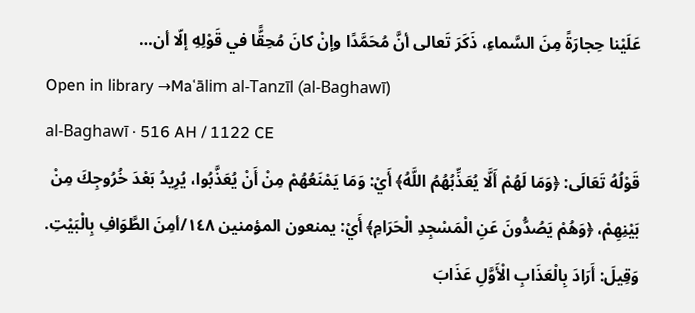عَلَيْنا حِجارَةً مِنَ السَّماءِ، ذَكَرَ تَعالى أنَّ مُحَمَّدًا وإنْ كانَ مُحِقًّا في قَوْلِهِ إلّا أن…
Open in library →Maʿālim al-Tanzīl (al-Baghawī)
al-Baghawī · 516 AH / 1122 CE
قَوْلُهُ تَعَالَى: ﴿وَمَا لَهُمْ أَلَّا يُعَذِّبُهُمُ اللَّهُ﴾ أَيْ: وَمَا يَمْنَعُهُمْ مِنْ أَنْ يُعَذَّبُوا، يُرِيدُ بَعْدَ خُرُوجِكَ مِنْ بَيْنِهِمْ، ﴿وَهُمْ يَصُدُّونَ عَنِ الْمَسْجِدِ الْحَرَامِ﴾ أَيْ: يمنعون المؤمنين ١٤٨/أمِنَ الطَّوَافِ بِالْبَيْتِ. وَقِيلَ: أَرَادَ بِالْعَذَابِ الْأَوَّلِ عَذَابَ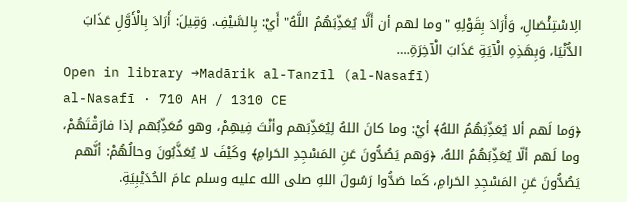الِاسْتِئْصَالِ، وَأَرَادَ بِقَوْلِهِ "وما لهم أن أَلَّا يُعَذِّبَهُمُ اللَّهُ" أَيْ: بِالسَّيْفِ. وَقِيلَ: أَرَادَ بِالْأَوَّلِ عَذَابَ الدُّنْيَا، وَبِهَذِهِ الْآيَةِ عَذَابَ الْآخِرَةِ.…
Open in library →Madārik al-Tanzīl (al-Nasafī)
al-Nasafī · 710 AH / 1310 CE
﴿وَما لَهم ألا يُعَذِّبَهُمُ اللهُ﴾ أيْ: وما كانَ اللهُ لِيُعَذِّبَهم وأنْتَ فِيهِمْ، وهو مُعَذِّبُهم إذا فارَقْتَهُمْ، وما لَهم ألّا يُعَذِّبَهُمُ اللهُ، ﴿وَهم يَصُدُّونَ عَنِ المَسْجِدِ الحَرامِ﴾ وكَيْفَ لا يُعَذَّبُونَ وحالُهُمْ: أنَّهم يَصُدُّونَ عَنِ المَسْجِدِ الحَرامِ، كَما صَدُّوا رَسُولَ اللهِ صلى الله عليه وسلم عامَ الحُدَيْبِيَةِ.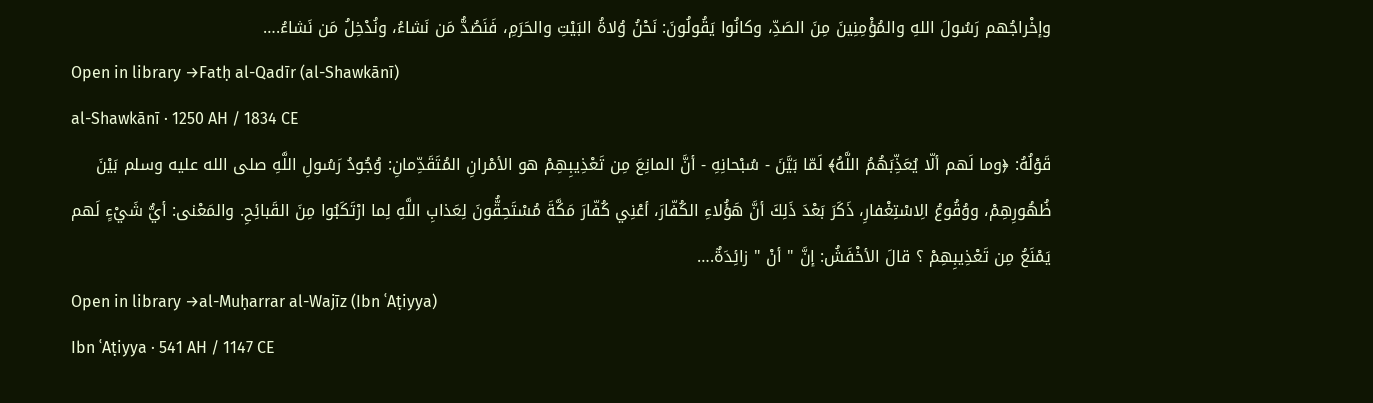وإخْراجُهم رَسُولَ اللهِ والمُؤْمِنِينَ مِنَ الصَدِّ، وكانُوا يَقُولُونَ: نَحْنُ وُلاةُ البَيْتِ والحَرَمِ، فَنَصُدُّ مَن نَشاءُ، ونُدْخِلُ مَن نَشاءُ.…
Open in library →Fatḥ al-Qadīr (al-Shawkānī)
al-Shawkānī · 1250 AH / 1834 CE
قَوْلُهُ: ﴿وما لَهم ألّا يُعَذِّبَهُمُ اللَّهُ﴾ لَمّا بَيَّنَ - سُبْحانِهِ - أنَّ المانِعَ مِن تَعْذِيبِهِمْ هو الأمْرانِ المُتَقَدِّمانِ: وُجُودُ رَسُولِ اللَّهِ صلى الله عليه وسلم بَيْنَ ظُهُورِهِمْ، ووُقُوعُ الِاسْتِغْفارِ، ذَكَرَ بَعْدَ ذَلِكَ أنَّ هَؤُلاءِ الكُفّارَ، أعْنِي كُفّارَ مَكَّةَ مُسْتَحِقُّونَ لِعَذابِ اللَّهِ لِما ارْتَكَبُوا مِنَ القَبائِحِ. والمَعْنى: أيُّ شَيْءٍ لَهم يَمْنَعُ مِن تَعْذِيبِهِمْ ؟ قالَ الأخْفَشُ: إنَّ " أنْ " زائِدَةٌ.…
Open in library →al-Muḥarrar al-Wajīz (Ibn ʿAṭiyya)
Ibn ʿAṭiyya · 541 AH / 1147 CE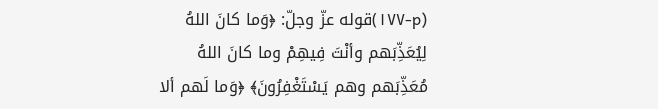(p-١٧٧)قوله عزّ وجلّ: ﴿وَما كانَ اللهُ لِيُعَذِّبَهم وأنْتَ فِيهِمْ وما كانَ اللهُ مُعَذِّبَهم وهم يَسْتَغْفِرُونَ﴾ ﴿وَما لَهم ألا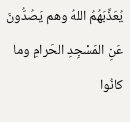يُعَذِّبَهُمُ اللهُ وهم يَصُدُّونَ عَنِ المَسْجِدِ الحَرامِ وما كانُوا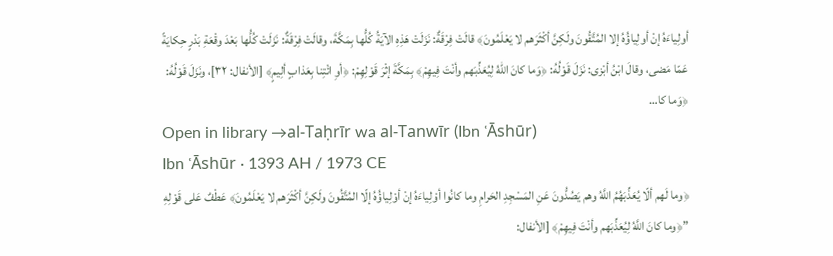أولِياءَهُ إنْ أولِياؤُهُ إلا المُتَّقُونَ ولَكِنَّ أكْثَرَهم لا يَعْلَمُونَ﴾ قالَتْ فِرْقَةٌ: نَزَلَتْ هَذِهِ الآيَةُ كُلُّها بِمَكَّةَ، وقالَتْ فِرْقَةٌ: نَزَلَتْ كُلُّها بَعْدَ وقْعَةِ بَدْرٍ حِكايَةً عَمّا مَضى، وقالَ ابْنُ أبْزى: نَزَلَ قَوْلُهُ: ﴿وَما كانَ اللهُ لِيُعَذِّبَهم وأنْتَ فِيهِمْ﴾ بِمَكَّةَ إثْرَ قَوْلِهِمْ: ﴿أوِ ائْتِنا بِعَذابٍ ألِيمٍ﴾ [الأنفال: ٣٢]، ونَزَلَ قَوْلُهُ: ﴿وَما كا…
Open in library →al-Taḥrīr wa al-Tanwīr (Ibn ʿĀshūr)
Ibn ʿĀshūr · 1393 AH / 1973 CE
﴿وما لَهم ألّا يُعَذِّبَهُمُ اللَّهُ وهم يَصُدُّونَ عَنِ المَسْجِدِ الحَرامِ وما كانُوا أوْلِياءَهُ إنْ أوْلِياؤُهُ إلّا المُتَّقُونَ ولَكِنَّ أكْثَرَهم لا يَعْلَمُونَ﴾ عَطْفٌ عَلى قَوْلِهِ ”﴿وما كانَ اللَّهُ لِيُعَذِّبَهم وأنْتَ فِيهِمْ﴾ [الأنفال: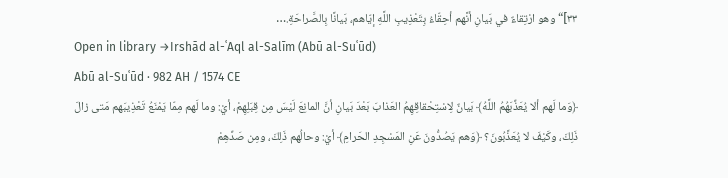٣٣]“ وهو ارْتِقاءٌ في بَيانِ أنَّهم أحِقّاءُ بِتَعْذِيبِ اللَّهِ إيّاهم، بَيانًا بِالصَّراحَةِ.…
Open in library →Irshād al-ʿAql al-Salīm (Abū al-Suʿūd)
Abū al-Suʿūd · 982 AH / 1574 CE
﴿وَما لَهم ألا يُعَذِّبَهُمُ اللَّهُ﴾ بَيانٌ لِاسْتِحْقاقِهِمُ العَذابَ بَعْدَ بَيانِ أنَّ المانِعَ لَيْسَ مِن قِبَلِهِمْ، أيْ: وما لَهم مِمّا يَمْنَعُ تَعْذِيبَهم مَتى زالَ ذَلِكَ، وكَيْفَ لا يُعَذَّبُونَ؟ ﴿وَهم يَصُدُّونَ عَنِ المَسْجِدِ الحَرامِ﴾ أيْ: وحالُهم ذَلِكَ، ومِن صَدِّهِمْ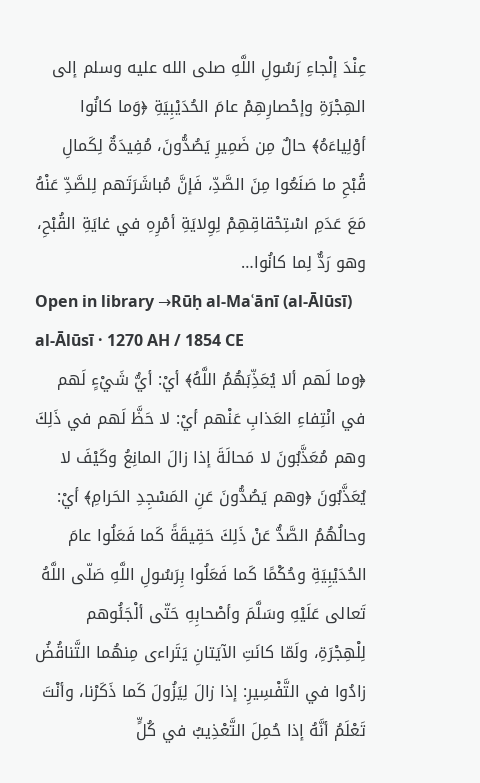عِنْدَ إلْجاءِ رَسُولِ اللَّهِ صلى الله عليه وسلم إلى الهِجْرَةِ وإحْصارِهِمْ عامَ الحُدَيْبِيَةِ ﴿وَما كانُوا أوْلِياءَهُ﴾ حالٌ مِن ضَمِيرِ يَصُدُّونَ، مُفِيدَةٌ لِكَمالِ قُبْحِ ما صَنَعُوا مِنَ الصَّدِّ، فَإنَّ مُباشَرَتَهم لِلصَّدِّ عَنْهُ مَعَ عَدَمِ اسْتِحْقاقِهِمْ لِوِلايَةِ أمْرِهِ في غايَةِ القُبْحِ، وهو رَدٌّ لِما كانُوا…
Open in library →Rūḥ al-Maʿānī (al-Ālūsī)
al-Ālūsī · 1270 AH / 1854 CE
﴿وما لَهم ألا يُعَذِّبَهُمُ اللَّهُ﴾ أيْ: أيُّ شَيْءٍ لَهم في انْتِفاءِ العَذابِ عَنْهم أيْ: لا حَظَّ لَهم في ذَلِكَ وهم مُعَذَّبُونَ لا مَحالَةَ إذا زالَ المانِعُ وكَيْفَ لا يُعَذَّبُونَ ﴿وهم يَصُدُّونَ عَنِ المَسْجِدِ الحَرامِ﴾ أيْ: وحالُهُمُ الصَّدُّ عَنْ ذَلِكَ حَقِيقَةً كَما فَعَلُوا عامَ الحُدَيْبِيَةِ وحُكْمًا كَما فَعَلُوا بِرَسُولِ اللَّهِ صَلّى اللَّهُ تَعالى عَلَيْهِ وسَلَّمَ وأصْحابِهِ حَتّى ألْجَئُوهم لِلْهِجْرَةِ، ولَمّا كانَتِ الآيَتانِ يَتَراءى مِنهُما التَّناقُضُ زادُوا في التَّفْسِيرِ: إذا زالَ لِيَزُولَ كَما ذَكَرْنا، وأنْتَ تَعْلَمُ أنَّهُ إذا حُمِلَ التَّعْذِيبُ في كُلٍّ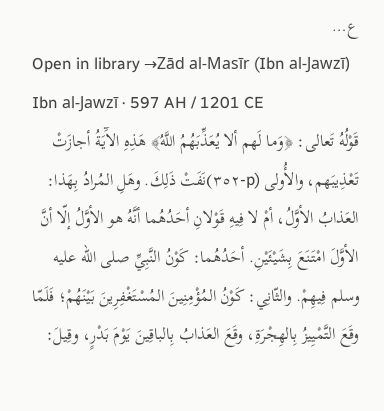ع…
Open in library →Zād al-Masīr (Ibn al-Jawzī)
Ibn al-Jawzī · 597 AH / 1201 CE
قَوْلُهُ تَعالى: ﴿وَما لَهم ألا يُعَذِّبَهُمُ اللَّهُ﴾ هَذِهِ الآَيَةُ أجازَتْ تَعْذِيبَهم، والأُولى (p-٣٥٢)نَفَتْ ذَلِكَ. وهَلِ المُرادُ بِهَذا: العَذابُ الأوَّلُ، أمْ لا فِيهِ قَوْلانِ أحَدُهُما أنَّهُ هو الأوَّلُ إلّا أنَّ الأوَّلَ امْتَنَعَ بِشَيْئَيْنِ. أحَدُهُما: كَوْنُ النَّبِيِّ صلى الله عليه وسلم فِيهِمْ. والثّانِي: كَوْنُ المُؤْمِنِينَ المُسْتَغْفِرِينَ بَيْنَهُمْ؛ فَلَمّا وقَعَ التَّمْيِيزُ بِالهِجْرَةِ، وقَعَ العَذابُ بِالباقِينَ يَوْمَ بَدْرٍ، وقِيلَ: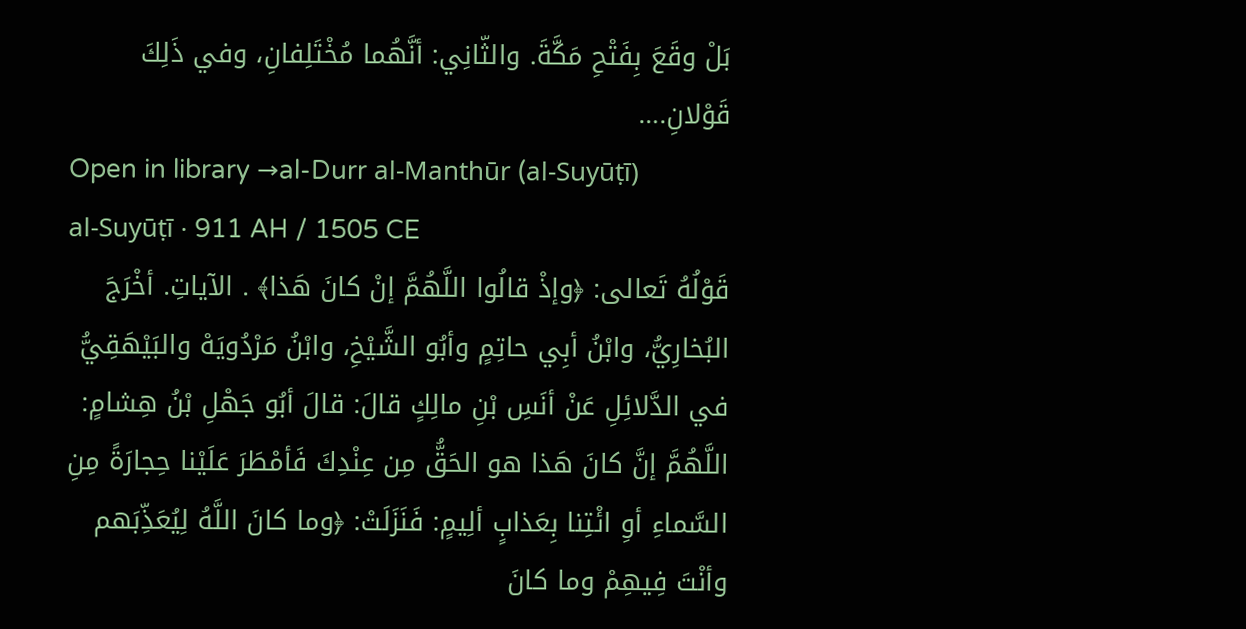بَلْ وقَعَ بِفَتْحِ مَكَّةَ. والثّانِي: أنَّهُما مُخْتَلِفانِ، وفي ذَلِكَ قَوْلانِ.…
Open in library →al-Durr al-Manthūr (al-Suyūṭī)
al-Suyūṭī · 911 AH / 1505 CE
قَوْلُهُ تَعالى: ﴿وإذْ قالُوا اللَّهُمَّ إنْ كانَ هَذا﴾ . الآياتِ. أخْرَجَ البُخارِيُّ، وابْنُ أبِي حاتِمٍ وأبُو الشَّيْخِ، وابْنُ مَرْدُويَهْ والبَيْهَقِيُّ في الدَّلائِلِ عَنْ أنَسِ بْنِ مالِكٍ قالَ: قالَ أبُو جَهْلِ بْنُ هِشامٍ: اللَّهُمَّ إنَّ كانَ هَذا هو الحَقُّ مِن عِنْدِكَ فَأمْطَرَ عَلَيْنا حِجارَةً مِنِ السَّماءِ أوِ ائْتِنا بِعَذابٍ ألِيمٍ: فَنَزَلَتْ: ﴿وما كانَ اللَّهُ لِيُعَذِّبَهم وأنْتَ فِيهِمْ وما كانَ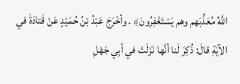اللَّهُ مُعَذِّبَهم وهم يَسْتَغْفِرُونَ﴾ . وأخْرَجَ عَبْدُ بْنُ حُمَيْدٍ عَنْ قَتادَةَ في الآيَةِ قالَ: ذُكِرَ لَنا أنَّها نَزَلَتْ في أبِي جَهْلِ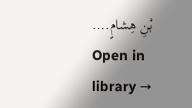بْنِ هِشامٍ.…
Open in library →